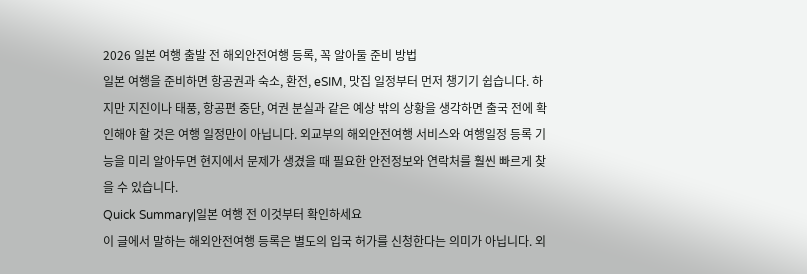2026 일본 여행 출발 전 해외안전여행 등록, 꼭 알아둘 준비 방법
일본 여행을 준비하면 항공권과 숙소, 환전, eSIM, 맛집 일정부터 먼저 챙기기 쉽습니다. 하지만 지진이나 태풍, 항공편 중단, 여권 분실과 같은 예상 밖의 상황을 생각하면 출국 전에 확인해야 할 것은 여행 일정만이 아닙니다. 외교부의 해외안전여행 서비스와 여행일정 등록 기능을 미리 알아두면 현지에서 문제가 생겼을 때 필요한 안전정보와 연락처를 훨씬 빠르게 찾을 수 있습니다.
Quick Summary|일본 여행 전 이것부터 확인하세요
이 글에서 말하는 해외안전여행 등록은 별도의 입국 허가를 신청한다는 의미가 아닙니다. 외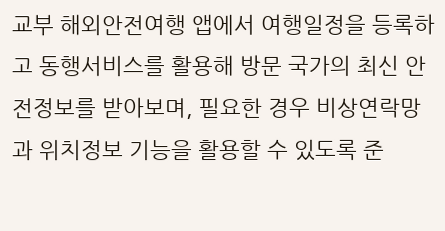교부 해외안전여행 앱에서 여행일정을 등록하고 동행서비스를 활용해 방문 국가의 최신 안전정보를 받아보며, 필요한 경우 비상연락망과 위치정보 기능을 활용할 수 있도록 준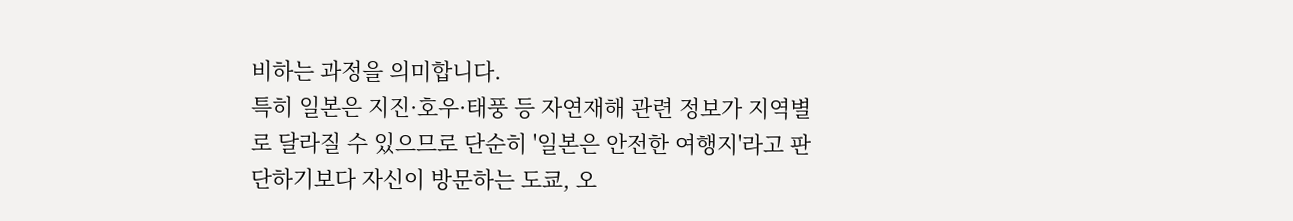비하는 과정을 의미합니다.
특히 일본은 지진·호우·태풍 등 자연재해 관련 정보가 지역별로 달라질 수 있으므로 단순히 '일본은 안전한 여행지'라고 판단하기보다 자신이 방문하는 도쿄, 오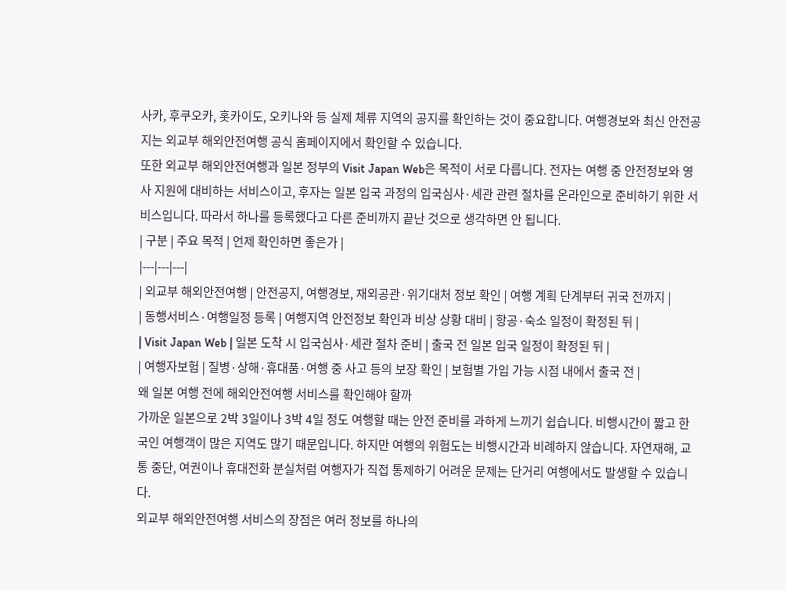사카, 후쿠오카, 홋카이도, 오키나와 등 실제 체류 지역의 공지를 확인하는 것이 중요합니다. 여행경보와 최신 안전공지는 외교부 해외안전여행 공식 홈페이지에서 확인할 수 있습니다.
또한 외교부 해외안전여행과 일본 정부의 Visit Japan Web은 목적이 서로 다릅니다. 전자는 여행 중 안전정보와 영사 지원에 대비하는 서비스이고, 후자는 일본 입국 과정의 입국심사·세관 관련 절차를 온라인으로 준비하기 위한 서비스입니다. 따라서 하나를 등록했다고 다른 준비까지 끝난 것으로 생각하면 안 됩니다.
| 구분 | 주요 목적 | 언제 확인하면 좋은가 |
|---|---|---|
| 외교부 해외안전여행 | 안전공지, 여행경보, 재외공관·위기대처 정보 확인 | 여행 계획 단계부터 귀국 전까지 |
| 동행서비스·여행일정 등록 | 여행지역 안전정보 확인과 비상 상황 대비 | 항공·숙소 일정이 확정된 뒤 |
| Visit Japan Web | 일본 도착 시 입국심사·세관 절차 준비 | 출국 전 일본 입국 일정이 확정된 뒤 |
| 여행자보험 | 질병·상해·휴대품·여행 중 사고 등의 보장 확인 | 보험별 가입 가능 시점 내에서 출국 전 |
왜 일본 여행 전에 해외안전여행 서비스를 확인해야 할까
가까운 일본으로 2박 3일이나 3박 4일 정도 여행할 때는 안전 준비를 과하게 느끼기 쉽습니다. 비행시간이 짧고 한국인 여행객이 많은 지역도 많기 때문입니다. 하지만 여행의 위험도는 비행시간과 비례하지 않습니다. 자연재해, 교통 중단, 여권이나 휴대전화 분실처럼 여행자가 직접 통제하기 어려운 문제는 단거리 여행에서도 발생할 수 있습니다.
외교부 해외안전여행 서비스의 장점은 여러 정보를 하나의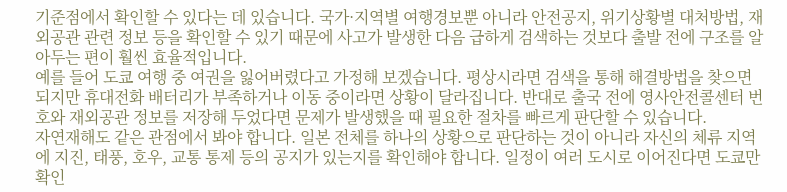기준점에서 확인할 수 있다는 데 있습니다. 국가·지역별 여행경보뿐 아니라 안전공지, 위기상황별 대처방법, 재외공관 관련 정보 등을 확인할 수 있기 때문에 사고가 발생한 다음 급하게 검색하는 것보다 출발 전에 구조를 알아두는 편이 훨씬 효율적입니다.
예를 들어 도쿄 여행 중 여권을 잃어버렸다고 가정해 보겠습니다. 평상시라면 검색을 통해 해결방법을 찾으면 되지만 휴대전화 배터리가 부족하거나 이동 중이라면 상황이 달라집니다. 반대로 출국 전에 영사안전콜센터 번호와 재외공관 정보를 저장해 두었다면 문제가 발생했을 때 필요한 절차를 빠르게 판단할 수 있습니다.
자연재해도 같은 관점에서 봐야 합니다. 일본 전체를 하나의 상황으로 판단하는 것이 아니라 자신의 체류 지역에 지진, 태풍, 호우, 교통 통제 등의 공지가 있는지를 확인해야 합니다. 일정이 여러 도시로 이어진다면 도쿄만 확인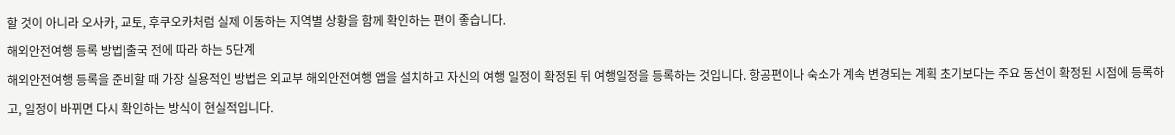할 것이 아니라 오사카, 교토, 후쿠오카처럼 실제 이동하는 지역별 상황을 함께 확인하는 편이 좋습니다.
해외안전여행 등록 방법|출국 전에 따라 하는 5단계
해외안전여행 등록을 준비할 때 가장 실용적인 방법은 외교부 해외안전여행 앱을 설치하고 자신의 여행 일정이 확정된 뒤 여행일정을 등록하는 것입니다. 항공편이나 숙소가 계속 변경되는 계획 초기보다는 주요 동선이 확정된 시점에 등록하고, 일정이 바뀌면 다시 확인하는 방식이 현실적입니다.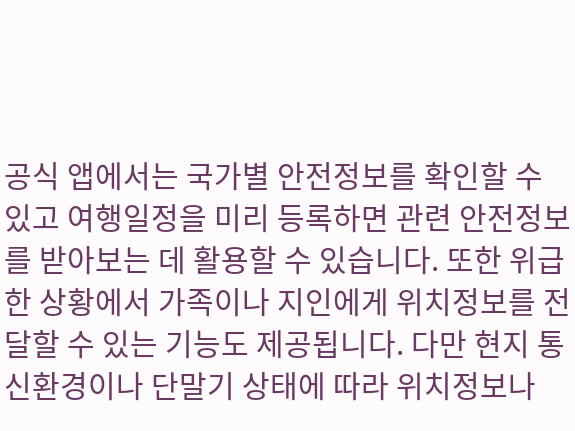공식 앱에서는 국가별 안전정보를 확인할 수 있고 여행일정을 미리 등록하면 관련 안전정보를 받아보는 데 활용할 수 있습니다. 또한 위급한 상황에서 가족이나 지인에게 위치정보를 전달할 수 있는 기능도 제공됩니다. 다만 현지 통신환경이나 단말기 상태에 따라 위치정보나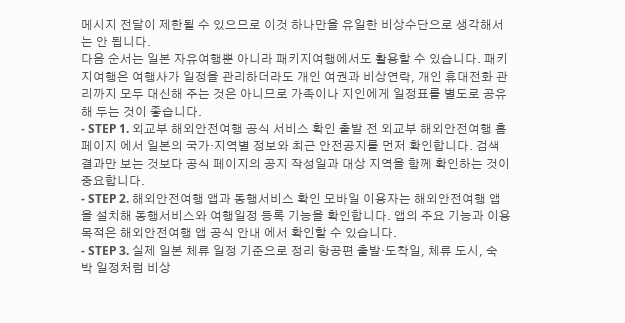메시지 전달이 제한될 수 있으므로 이것 하나만을 유일한 비상수단으로 생각해서는 안 됩니다.
다음 순서는 일본 자유여행뿐 아니라 패키지여행에서도 활용할 수 있습니다. 패키지여행은 여행사가 일정을 관리하더라도 개인 여권과 비상연락, 개인 휴대전화 관리까지 모두 대신해 주는 것은 아니므로 가족이나 지인에게 일정표를 별도로 공유해 두는 것이 좋습니다.
- STEP 1. 외교부 해외안전여행 공식 서비스 확인 출발 전 외교부 해외안전여행 홈페이지 에서 일본의 국가·지역별 정보와 최근 안전공지를 먼저 확인합니다. 검색 결과만 보는 것보다 공식 페이지의 공지 작성일과 대상 지역을 함께 확인하는 것이 중요합니다.
- STEP 2. 해외안전여행 앱과 동행서비스 확인 모바일 이용자는 해외안전여행 앱을 설치해 동행서비스와 여행일정 등록 기능을 확인합니다. 앱의 주요 기능과 이용 목적은 해외안전여행 앱 공식 안내 에서 확인할 수 있습니다.
- STEP 3. 실제 일본 체류 일정 기준으로 정리 항공편 출발·도착일, 체류 도시, 숙박 일정처럼 비상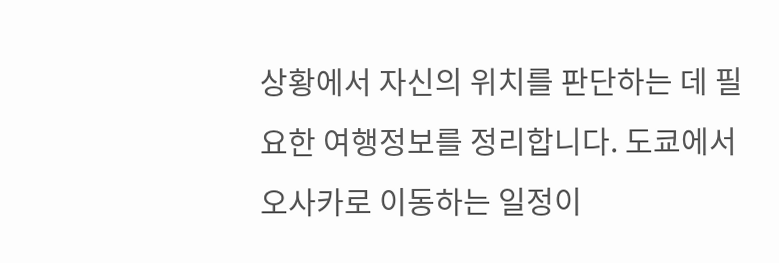상황에서 자신의 위치를 판단하는 데 필요한 여행정보를 정리합니다. 도쿄에서 오사카로 이동하는 일정이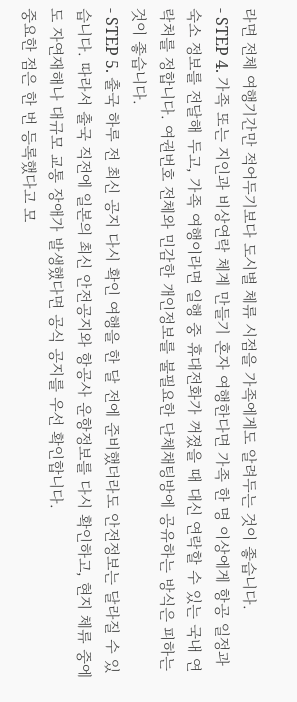라면 전체 여행기간만 적어두기보다 도시별 체류 시점을 가족에게도 알려두는 것이 좋습니다.
- STEP 4. 가족 또는 지인과 비상연락 체계 만들기 혼자 여행한다면 가족 한 명 이상에게 항공 일정과 숙소 정보를 전달해 두고, 가족 여행이라면 일행 중 휴대전화가 꺼졌을 때 대신 연락할 수 있는 국내 연락처를 정합니다. 여권번호 전체와 민감한 개인정보를 불필요한 단체채팅방에 공유하는 방식은 피하는 것이 좋습니다.
- STEP 5. 출국 하루 전 최신 공지 다시 확인 여행을 한 달 전에 준비했더라도 안전정보는 달라질 수 있습니다. 따라서 출국 직전에 일본의 최신 안전공지와 항공사 운항정보를 다시 확인하고, 현지 체류 중에도 자연재해나 대규모 교통 장애가 발생했다면 공식 공지를 우선 확인합니다.
중요한 점은 한 번 등록했다고 모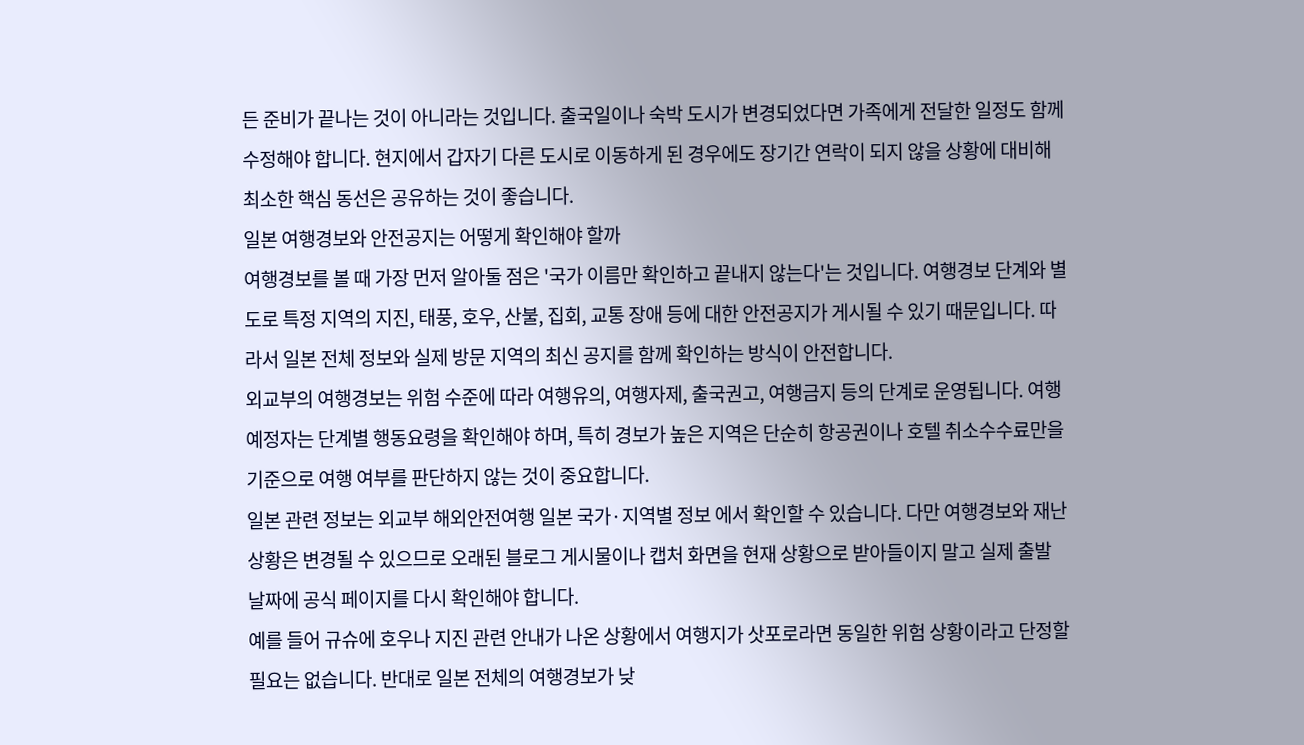든 준비가 끝나는 것이 아니라는 것입니다. 출국일이나 숙박 도시가 변경되었다면 가족에게 전달한 일정도 함께 수정해야 합니다. 현지에서 갑자기 다른 도시로 이동하게 된 경우에도 장기간 연락이 되지 않을 상황에 대비해 최소한 핵심 동선은 공유하는 것이 좋습니다.
일본 여행경보와 안전공지는 어떻게 확인해야 할까
여행경보를 볼 때 가장 먼저 알아둘 점은 '국가 이름만 확인하고 끝내지 않는다'는 것입니다. 여행경보 단계와 별도로 특정 지역의 지진, 태풍, 호우, 산불, 집회, 교통 장애 등에 대한 안전공지가 게시될 수 있기 때문입니다. 따라서 일본 전체 정보와 실제 방문 지역의 최신 공지를 함께 확인하는 방식이 안전합니다.
외교부의 여행경보는 위험 수준에 따라 여행유의, 여행자제, 출국권고, 여행금지 등의 단계로 운영됩니다. 여행 예정자는 단계별 행동요령을 확인해야 하며, 특히 경보가 높은 지역은 단순히 항공권이나 호텔 취소수수료만을 기준으로 여행 여부를 판단하지 않는 것이 중요합니다.
일본 관련 정보는 외교부 해외안전여행 일본 국가·지역별 정보 에서 확인할 수 있습니다. 다만 여행경보와 재난상황은 변경될 수 있으므로 오래된 블로그 게시물이나 캡처 화면을 현재 상황으로 받아들이지 말고 실제 출발 날짜에 공식 페이지를 다시 확인해야 합니다.
예를 들어 규슈에 호우나 지진 관련 안내가 나온 상황에서 여행지가 삿포로라면 동일한 위험 상황이라고 단정할 필요는 없습니다. 반대로 일본 전체의 여행경보가 낮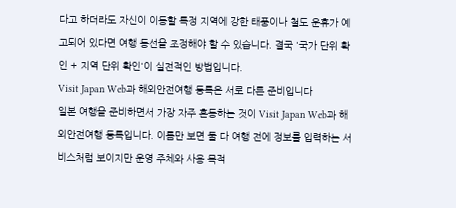다고 하더라도 자신이 이동할 특정 지역에 강한 태풍이나 철도 운휴가 예고되어 있다면 여행 동선을 조정해야 할 수 있습니다. 결국 '국가 단위 확인 + 지역 단위 확인'이 실전적인 방법입니다.
Visit Japan Web과 해외안전여행 등록은 서로 다른 준비입니다
일본 여행을 준비하면서 가장 자주 혼동하는 것이 Visit Japan Web과 해외안전여행 등록입니다. 이름만 보면 둘 다 여행 전에 정보를 입력하는 서비스처럼 보이지만 운영 주체와 사용 목적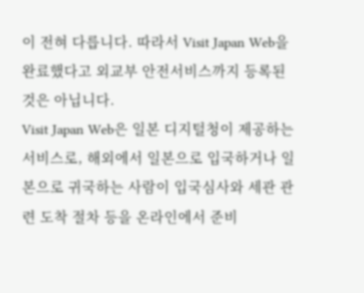이 전혀 다릅니다. 따라서 Visit Japan Web을 완료했다고 외교부 안전서비스까지 등록된 것은 아닙니다.
Visit Japan Web은 일본 디지털청이 제공하는 서비스로, 해외에서 일본으로 입국하거나 일본으로 귀국하는 사람이 입국심사와 세관 관련 도착 절차 등을 온라인에서 준비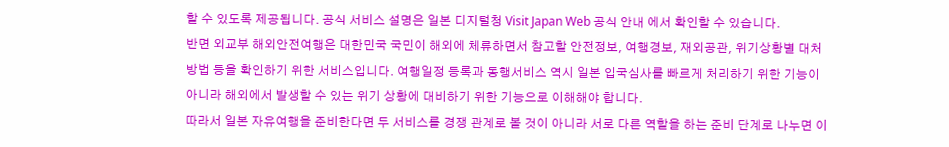할 수 있도록 제공됩니다. 공식 서비스 설명은 일본 디지털청 Visit Japan Web 공식 안내 에서 확인할 수 있습니다.
반면 외교부 해외안전여행은 대한민국 국민이 해외에 체류하면서 참고할 안전정보, 여행경보, 재외공관, 위기상황별 대처방법 등을 확인하기 위한 서비스입니다. 여행일정 등록과 동행서비스 역시 일본 입국심사를 빠르게 처리하기 위한 기능이 아니라 해외에서 발생할 수 있는 위기 상황에 대비하기 위한 기능으로 이해해야 합니다.
따라서 일본 자유여행을 준비한다면 두 서비스를 경쟁 관계로 볼 것이 아니라 서로 다른 역할을 하는 준비 단계로 나누면 이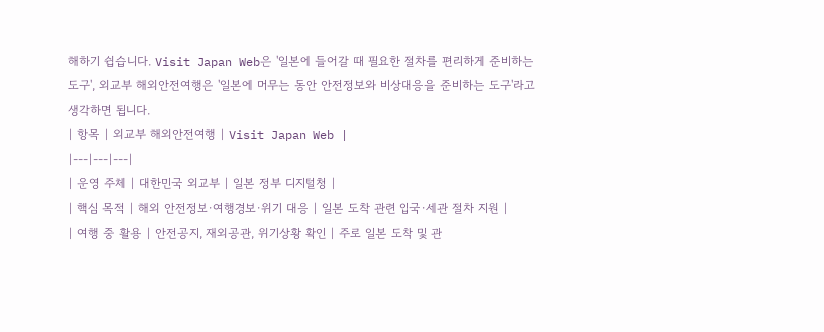해하기 쉽습니다. Visit Japan Web은 '일본에 들어갈 때 필요한 절차를 편리하게 준비하는 도구', 외교부 해외안전여행은 '일본에 머무는 동안 안전정보와 비상대응을 준비하는 도구'라고 생각하면 됩니다.
| 항목 | 외교부 해외안전여행 | Visit Japan Web |
|---|---|---|
| 운영 주체 | 대한민국 외교부 | 일본 정부 디지털청 |
| 핵심 목적 | 해외 안전정보·여행경보·위기 대응 | 일본 도착 관련 입국·세관 절차 지원 |
| 여행 중 활용 | 안전공지, 재외공관, 위기상황 확인 | 주로 일본 도착 및 관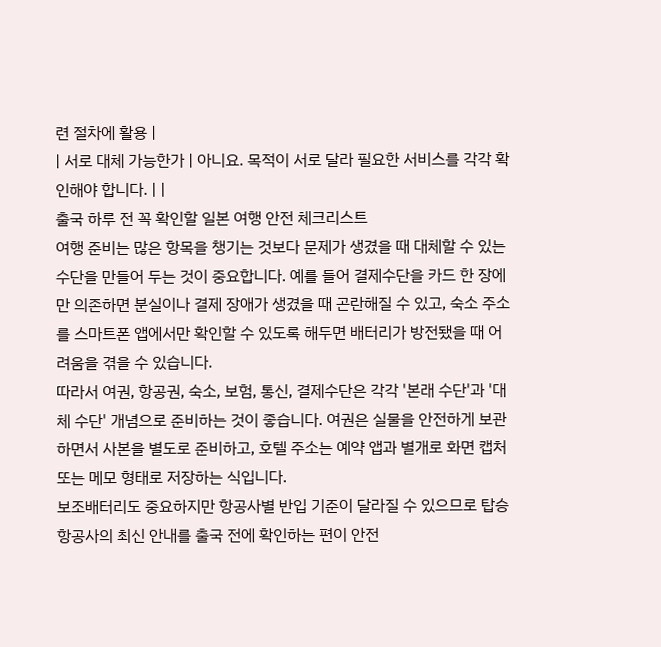련 절차에 활용 |
| 서로 대체 가능한가 | 아니요. 목적이 서로 달라 필요한 서비스를 각각 확인해야 합니다. | |
출국 하루 전 꼭 확인할 일본 여행 안전 체크리스트
여행 준비는 많은 항목을 챙기는 것보다 문제가 생겼을 때 대체할 수 있는 수단을 만들어 두는 것이 중요합니다. 예를 들어 결제수단을 카드 한 장에만 의존하면 분실이나 결제 장애가 생겼을 때 곤란해질 수 있고, 숙소 주소를 스마트폰 앱에서만 확인할 수 있도록 해두면 배터리가 방전됐을 때 어려움을 겪을 수 있습니다.
따라서 여권, 항공권, 숙소, 보험, 통신, 결제수단은 각각 '본래 수단'과 '대체 수단' 개념으로 준비하는 것이 좋습니다. 여권은 실물을 안전하게 보관하면서 사본을 별도로 준비하고, 호텔 주소는 예약 앱과 별개로 화면 캡처 또는 메모 형태로 저장하는 식입니다.
보조배터리도 중요하지만 항공사별 반입 기준이 달라질 수 있으므로 탑승 항공사의 최신 안내를 출국 전에 확인하는 편이 안전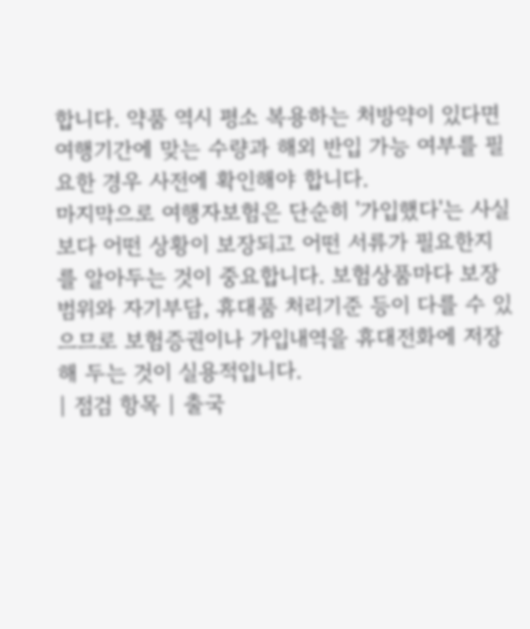합니다. 약품 역시 평소 복용하는 처방약이 있다면 여행기간에 맞는 수량과 해외 반입 가능 여부를 필요한 경우 사전에 확인해야 합니다.
마지막으로 여행자보험은 단순히 '가입했다'는 사실보다 어떤 상황이 보장되고 어떤 서류가 필요한지를 알아두는 것이 중요합니다. 보험상품마다 보장범위와 자기부담, 휴대품 처리기준 등이 다를 수 있으므로 보험증권이나 가입내역을 휴대전화에 저장해 두는 것이 실용적입니다.
| 점검 항목 | 출국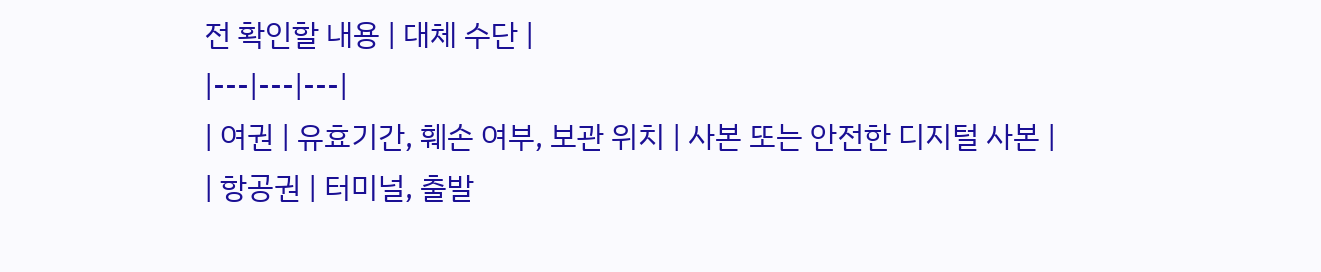전 확인할 내용 | 대체 수단 |
|---|---|---|
| 여권 | 유효기간, 훼손 여부, 보관 위치 | 사본 또는 안전한 디지털 사본 |
| 항공권 | 터미널, 출발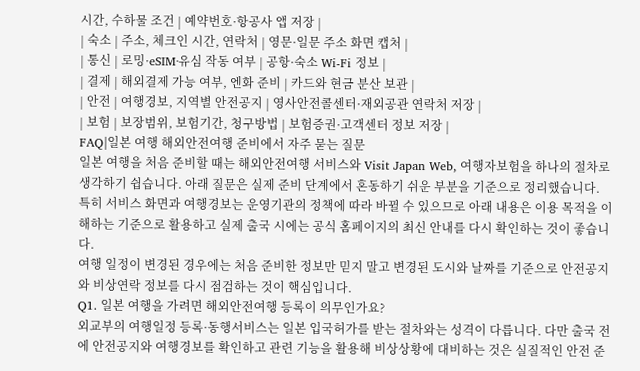시간, 수하물 조건 | 예약번호·항공사 앱 저장 |
| 숙소 | 주소, 체크인 시간, 연락처 | 영문·일문 주소 화면 캡처 |
| 통신 | 로밍·eSIM·유심 작동 여부 | 공항·숙소 Wi-Fi 정보 |
| 결제 | 해외결제 가능 여부, 엔화 준비 | 카드와 현금 분산 보관 |
| 안전 | 여행경보, 지역별 안전공지 | 영사안전콜센터·재외공관 연락처 저장 |
| 보험 | 보장범위, 보험기간, 청구방법 | 보험증권·고객센터 정보 저장 |
FAQ|일본 여행 해외안전여행 준비에서 자주 묻는 질문
일본 여행을 처음 준비할 때는 해외안전여행 서비스와 Visit Japan Web, 여행자보험을 하나의 절차로 생각하기 쉽습니다. 아래 질문은 실제 준비 단계에서 혼동하기 쉬운 부분을 기준으로 정리했습니다.
특히 서비스 화면과 여행경보는 운영기관의 정책에 따라 바뀔 수 있으므로 아래 내용은 이용 목적을 이해하는 기준으로 활용하고 실제 출국 시에는 공식 홈페이지의 최신 안내를 다시 확인하는 것이 좋습니다.
여행 일정이 변경된 경우에는 처음 준비한 정보만 믿지 말고 변경된 도시와 날짜를 기준으로 안전공지와 비상연락 정보를 다시 점검하는 것이 핵심입니다.
Q1. 일본 여행을 가려면 해외안전여행 등록이 의무인가요?
외교부의 여행일정 등록·동행서비스는 일본 입국허가를 받는 절차와는 성격이 다릅니다. 다만 출국 전에 안전공지와 여행경보를 확인하고 관련 기능을 활용해 비상상황에 대비하는 것은 실질적인 안전 준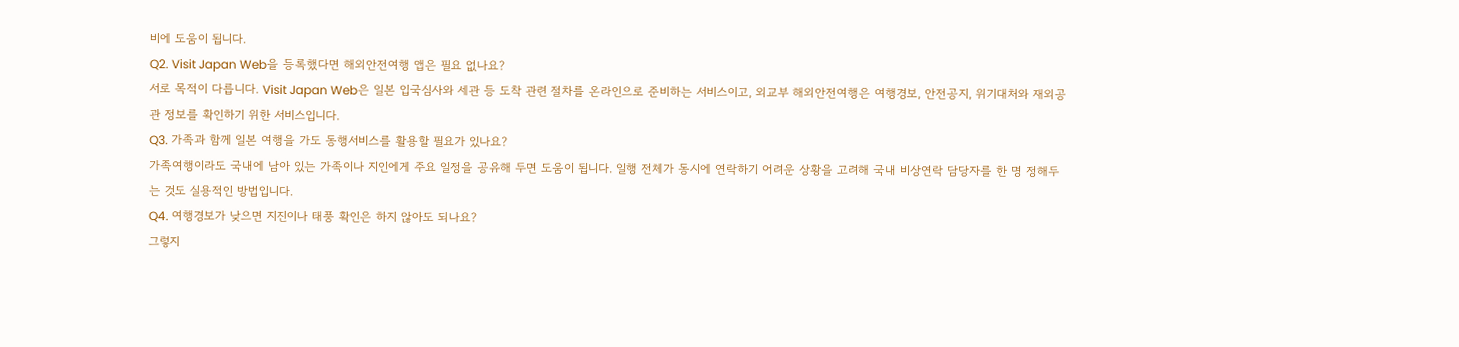비에 도움이 됩니다.
Q2. Visit Japan Web을 등록했다면 해외안전여행 앱은 필요 없나요?
서로 목적이 다릅니다. Visit Japan Web은 일본 입국심사와 세관 등 도착 관련 절차를 온라인으로 준비하는 서비스이고, 외교부 해외안전여행은 여행경보, 안전공지, 위기대처와 재외공관 정보를 확인하기 위한 서비스입니다.
Q3. 가족과 함께 일본 여행을 가도 동행서비스를 활용할 필요가 있나요?
가족여행이라도 국내에 남아 있는 가족이나 지인에게 주요 일정을 공유해 두면 도움이 됩니다. 일행 전체가 동시에 연락하기 어려운 상황을 고려해 국내 비상연락 담당자를 한 명 정해두는 것도 실용적인 방법입니다.
Q4. 여행경보가 낮으면 지진이나 태풍 확인은 하지 않아도 되나요?
그렇지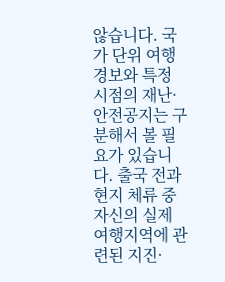않습니다. 국가 단위 여행경보와 특정 시점의 재난·안전공지는 구분해서 볼 필요가 있습니다. 출국 전과 현지 체류 중 자신의 실제 여행지역에 관련된 지진·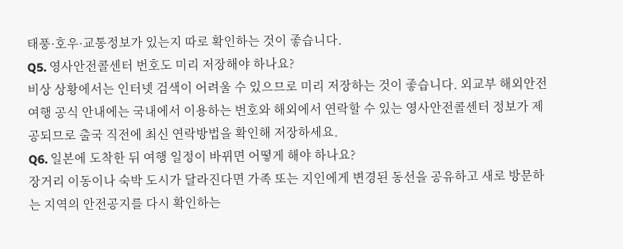태풍·호우·교통정보가 있는지 따로 확인하는 것이 좋습니다.
Q5. 영사안전콜센터 번호도 미리 저장해야 하나요?
비상 상황에서는 인터넷 검색이 어려울 수 있으므로 미리 저장하는 것이 좋습니다. 외교부 해외안전여행 공식 안내에는 국내에서 이용하는 번호와 해외에서 연락할 수 있는 영사안전콜센터 정보가 제공되므로 출국 직전에 최신 연락방법을 확인해 저장하세요.
Q6. 일본에 도착한 뒤 여행 일정이 바뀌면 어떻게 해야 하나요?
장거리 이동이나 숙박 도시가 달라진다면 가족 또는 지인에게 변경된 동선을 공유하고 새로 방문하는 지역의 안전공지를 다시 확인하는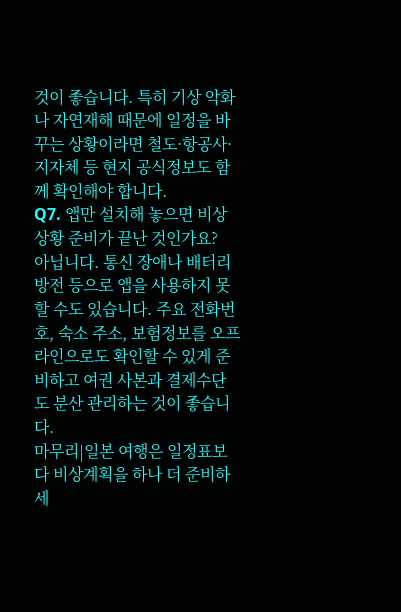것이 좋습니다. 특히 기상 악화나 자연재해 때문에 일정을 바꾸는 상황이라면 철도·항공사·지자체 등 현지 공식정보도 함께 확인해야 합니다.
Q7. 앱만 설치해 놓으면 비상상황 준비가 끝난 것인가요?
아닙니다. 통신 장애나 배터리 방전 등으로 앱을 사용하지 못할 수도 있습니다. 주요 전화번호, 숙소 주소, 보험정보를 오프라인으로도 확인할 수 있게 준비하고 여권 사본과 결제수단도 분산 관리하는 것이 좋습니다.
마무리|일본 여행은 일정표보다 비상계획을 하나 더 준비하세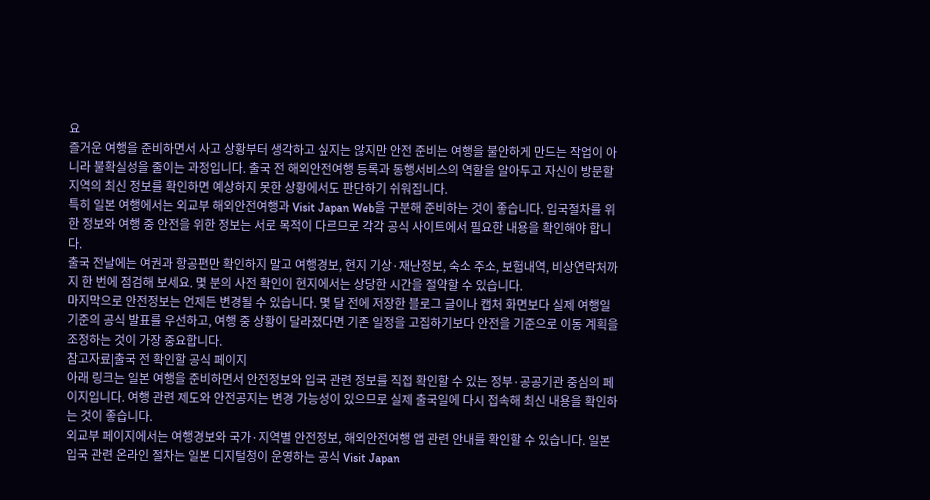요
즐거운 여행을 준비하면서 사고 상황부터 생각하고 싶지는 않지만 안전 준비는 여행을 불안하게 만드는 작업이 아니라 불확실성을 줄이는 과정입니다. 출국 전 해외안전여행 등록과 동행서비스의 역할을 알아두고 자신이 방문할 지역의 최신 정보를 확인하면 예상하지 못한 상황에서도 판단하기 쉬워집니다.
특히 일본 여행에서는 외교부 해외안전여행과 Visit Japan Web을 구분해 준비하는 것이 좋습니다. 입국절차를 위한 정보와 여행 중 안전을 위한 정보는 서로 목적이 다르므로 각각 공식 사이트에서 필요한 내용을 확인해야 합니다.
출국 전날에는 여권과 항공편만 확인하지 말고 여행경보, 현지 기상·재난정보, 숙소 주소, 보험내역, 비상연락처까지 한 번에 점검해 보세요. 몇 분의 사전 확인이 현지에서는 상당한 시간을 절약할 수 있습니다.
마지막으로 안전정보는 언제든 변경될 수 있습니다. 몇 달 전에 저장한 블로그 글이나 캡처 화면보다 실제 여행일 기준의 공식 발표를 우선하고, 여행 중 상황이 달라졌다면 기존 일정을 고집하기보다 안전을 기준으로 이동 계획을 조정하는 것이 가장 중요합니다.
참고자료|출국 전 확인할 공식 페이지
아래 링크는 일본 여행을 준비하면서 안전정보와 입국 관련 정보를 직접 확인할 수 있는 정부·공공기관 중심의 페이지입니다. 여행 관련 제도와 안전공지는 변경 가능성이 있으므로 실제 출국일에 다시 접속해 최신 내용을 확인하는 것이 좋습니다.
외교부 페이지에서는 여행경보와 국가·지역별 안전정보, 해외안전여행 앱 관련 안내를 확인할 수 있습니다. 일본 입국 관련 온라인 절차는 일본 디지털청이 운영하는 공식 Visit Japan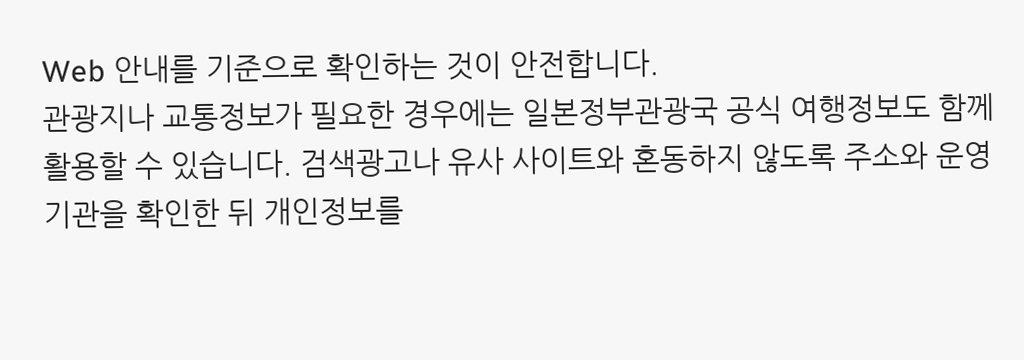Web 안내를 기준으로 확인하는 것이 안전합니다.
관광지나 교통정보가 필요한 경우에는 일본정부관광국 공식 여행정보도 함께 활용할 수 있습니다. 검색광고나 유사 사이트와 혼동하지 않도록 주소와 운영기관을 확인한 뒤 개인정보를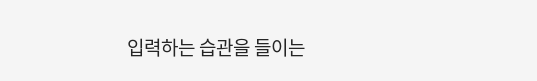입력하는 습관을 들이는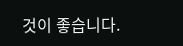것이 좋습니다.